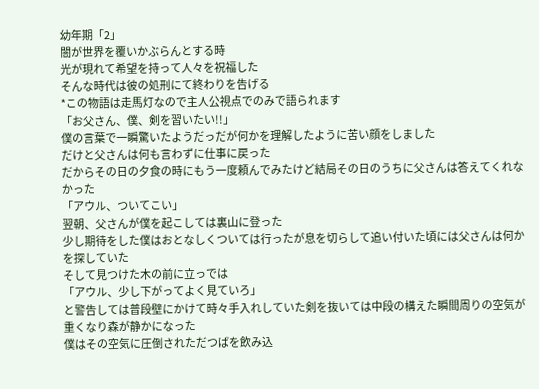幼年期「2」
闇が世界を覆いかぶらんとする時
光が現れて希望を持って人々を祝福した
そんな時代は彼の処刑にて終わりを告げる
*この物語は走馬灯なので主人公視点でのみで語られます
「お父さん、僕、剣を習いたい!!」
僕の言葉で一瞬驚いたようだっだが何かを理解したように苦い顔をしました
だけと父さんは何も言わずに仕事に戻った
だからその日の夕食の時にもう一度頼んでみたけど結局その日のうちに父さんは答えてくれなかった
「アウル、ついてこい」
翌朝、父さんが僕を起こしては裏山に登った
少し期待をした僕はおとなしくついては行ったが息を切らして追い付いた頃には父さんは何かを探していた
そして見つけた木の前に立っでは
「アウル、少し下がってよく見ていろ」
と警告しては普段壁にかけて時々手入れしていた剣を抜いては中段の構えた瞬間周りの空気が重くなり森が静かになった
僕はその空気に圧倒されただつばを飲み込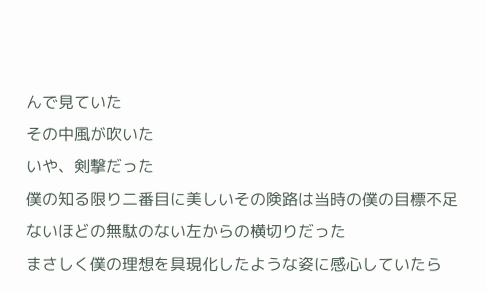んで見ていた
その中風が吹いた
いや、剣撃だった
僕の知る限り二番目に美しいその険路は当時の僕の目標不足ないほどの無駄のない左からの横切りだった
まさしく僕の理想を具現化したような姿に感心していたら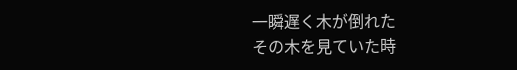一瞬遅く木が倒れた
その木を見ていた時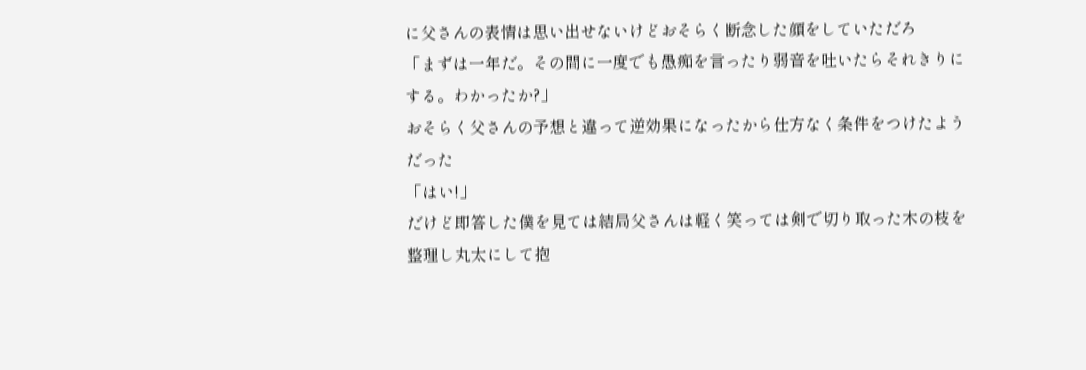に父さんの表情は思い出せないけどおそらく断念した顔をしていただろ
「まずは一年だ。その間に一度でも愚痴を言ったり弱音を吐いたらそれきりにする。わかったか?」
おそらく父さんの予想と違って逆効果になったから仕方なく条件をつけたようだった
「はい!」
だけど即答した僕を見ては結局父さんは軽く笑っては剣で切り取った木の枝を整理し丸太にして抱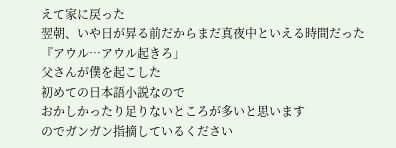えて家に戻った
翌朝、いや日が昇る前だからまだ真夜中といえる時間だった
『アウル…アウル起きろ」
父さんが僕を起こした
初めての日本語小説なので
おかしかったり足りないところが多いと思います
のでガンガン指摘しているください